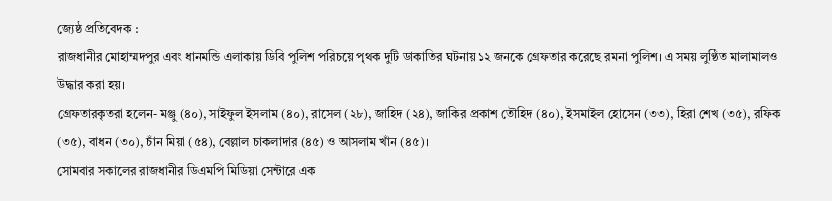জ্যেষ্ঠ প্রতিবেদক :
রাজধানীর মোহাম্মদপুর এবং ধানমন্ডি এলাকায় ডিবি পুলিশ পরিচয়ে পৃথক দুটি ডাকাতির ঘটনায় ১২ জনকে গ্রেফতার করেছে রমনা পুলিশ। এ সময় লুণ্ঠিত মালামালও উদ্ধার করা হয়।
গ্রেফতারকৃতরা হলেন- মঞ্জু (৪০), সাইফুল ইসলাম (৪০), রাসেল (২৮), জাহিদ (২৪), জাকির প্রকাশ তৌহিদ (৪০), ইসমাইল হোসেন (৩৩), হিরা শেখ (৩৫), রফিক (৩৫), বাধন (৩০), চাঁন মিয়া (৫৪), বেল্লাল চাকলাদার (৪৫) ও আসলাম খাঁন (৪৫)।
সোমবার সকালের রাজধানীর ডিএমপি মিডিয়া সেন্টারে এক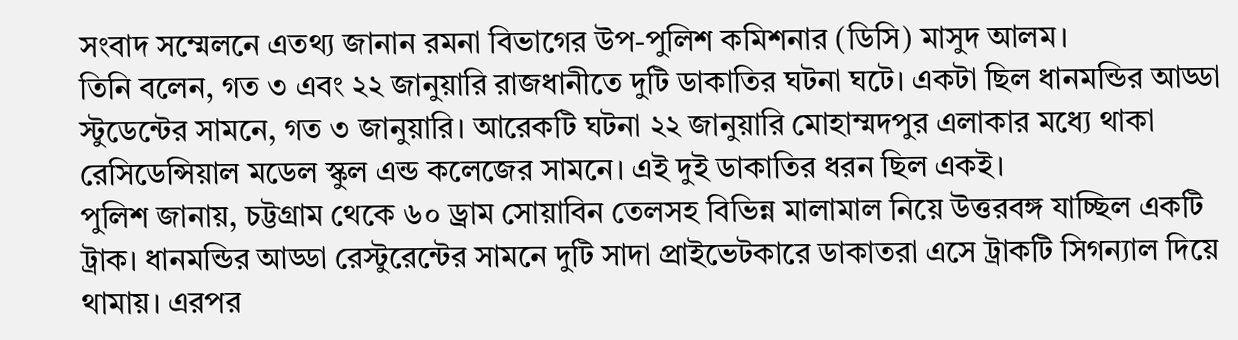সংবাদ সম্মেলনে এতথ্য জানান রমনা বিভাগের উপ-পুলিশ কমিশনার (ডিসি) মাসুদ আলম।
তিনি বলেন, গত ৩ এবং ২২ জানুয়ারি রাজধানীতে দুটি ডাকাতির ঘটনা ঘটে। একটা ছিল ধানমন্ডির আড্ডা স্টুডেন্টের সামনে, গত ৩ জানুয়ারি। আরেকটি ঘটনা ২২ জানুয়ারি মোহাম্মদপুর এলাকার মধ্যে থাকা রেসিডেন্সিয়াল মডেল স্কুল এন্ড কলেজের সামনে। এই দুই ডাকাতির ধরন ছিল একই।
পুলিশ জানায়, চট্টগ্রাম থেকে ৬০ ড্রাম সোয়াবিন তেলসহ বিভিন্ন মালামাল নিয়ে উত্তরবঙ্গ যাচ্ছিল একটি ট্রাক। ধানমন্ডির আড্ডা রেস্টুরেন্টের সামনে দুটি সাদা প্রাইভেটকারে ডাকাতরা এসে ট্রাকটি সিগন্যাল দিয়ে থামায়। এরপর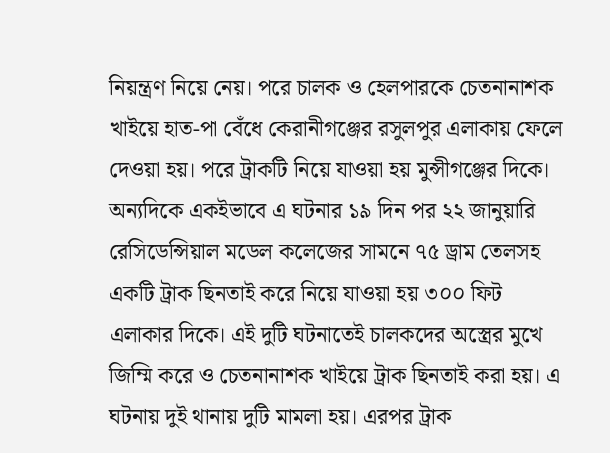নিয়ন্ত্রণ নিয়ে নেয়। পরে চালক ও হেলপারকে চেতনানাশক খাইয়ে হাত-পা বেঁধে কেরানীগঞ্জের রসুলপুর এলাকায় ফেলে দেওয়া হয়। পরে ট্রাকটি নিয়ে যাওয়া হয় মুন্সীগঞ্জের দিকে। অন্যদিকে একইভাবে এ ঘটনার ১৯ দিন পর ২২ জানুয়ারি রেসিডেন্সিয়াল মডেল কলেজের সামনে ৭৫ ড্রাম তেলসহ একটি ট্রাক ছিনতাই করে নিয়ে যাওয়া হয় ৩০০ ফিট এলাকার দিকে। এই দুটি ঘটনাতেই চালকদের অস্ত্রের মুখে জিম্মি করে ও চেতনানাশক খাইয়ে ট্রাক ছিনতাই করা হয়। এ ঘটনায় দুই থানায় দুটি মামলা হয়। এরপর ট্রাক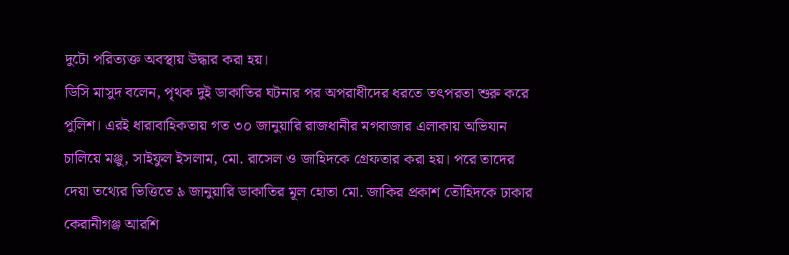দুটো পরিত্যক্ত অবস্থায় উদ্ধার করা হয়।
ডিসি মাসুদ বলেন, পৃথক দুই ডাকাতির ঘটনার পর অপরাধীদের ধরতে তৎপরতা শুরু করে পুলিশ। এরই ধারাবাহিকতায় গত ৩০ জানুয়ারি রাজধানীর মগবাজার এলাকায় অভিযান চালিয়ে মঞ্জু, সাইফুল ইসলাম, মো. রাসেল ও জাহিদকে গ্রেফতার করা হয়। পরে তাদের দেয়া তথ্যের ভিত্তিতে ৯ জানুয়ারি ডাকাতির মূল হোতা মো. জাকির প্রকাশ তৌহিদকে ঢাকার কেরানীগঞ্জ আরশি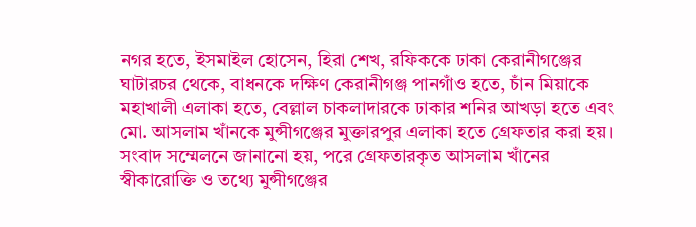নগর হতে, ইসমাইল হোসেন, হিরা শেখ, রফিককে ঢাকা কেরানীগঞ্জের ঘাটারচর থেকে, বাধনকে দক্ষিণ কেরানীগঞ্জ পানগাঁও হতে, চাঁন মিয়াকে মহাখালী এলাকা হতে, বেল্লাল চাকলাদারকে ঢাকার শনির আখড়া হতে এবং মো. আসলাম খাঁনকে মুন্সীগঞ্জের মুক্তারপুর এলাকা হতে গ্রেফতার করা হয়।
সংবাদ সম্মেলনে জানানো হয়, পরে গ্রেফতারকৃত আসলাম খাঁনের স্বীকারোক্তি ও তথ্যে মুন্সীগঞ্জের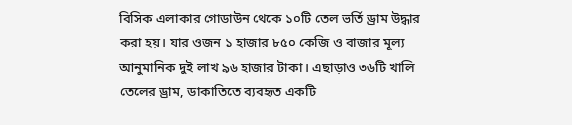বিসিক এলাকার গোডাউন থেকে ১০টি তেল ভর্তি ড্রাম উদ্ধার করা হয়। যার ওজন ১ হাজার ৮৫০ কেজি ও বাজার মূল্য আনুমানিক দুই লাখ ৯৬ হাজার টাকা। এছাড়াও ৩৬টি খালি তেলের ড্রাম, ডাকাতিতে ব্যবহৃত একটি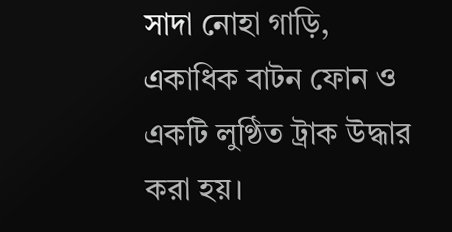সাদা নোহা গাড়ি, একাধিক বাটন ফোন ও একটি লুণ্ঠিত ট্রাক উদ্ধার করা হয়।